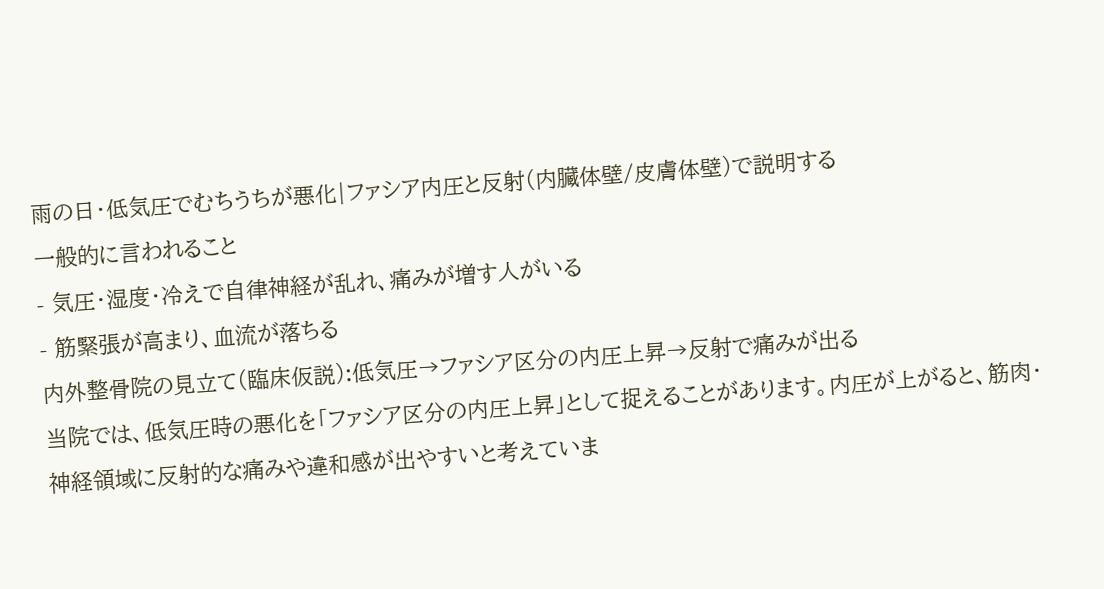雨の日・低気圧でむちうちが悪化|ファシア内圧と反射(内臓体壁/皮膚体壁)で説明する
一般的に言われること
- 気圧・湿度・冷えで自律神経が乱れ、痛みが増す人がいる
- 筋緊張が高まり、血流が落ちる
内外整骨院の見立て(臨床仮説):低気圧→ファシア区分の内圧上昇→反射で痛みが出る
当院では、低気圧時の悪化を「ファシア区分の内圧上昇」として捉えることがあります。内圧が上がると、筋肉・神経領域に反射的な痛みや違和感が出やすいと考えていま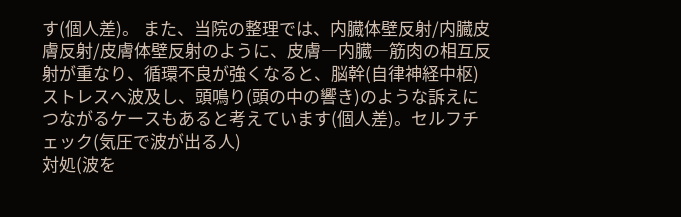す(個人差)。 また、当院の整理では、内臓体壁反射/内臓皮膚反射/皮膚体壁反射のように、皮膚―内臓―筋肉の相互反射が重なり、循環不良が強くなると、脳幹(自律神経中枢)ストレスへ波及し、頭鳴り(頭の中の響き)のような訴えにつながるケースもあると考えています(個人差)。セルフチェック(気圧で波が出る人)
対処(波を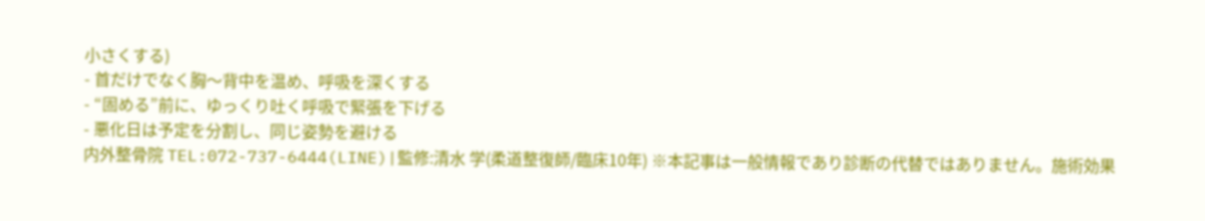小さくする)
- 首だけでなく胸〜背中を温め、呼吸を深くする
- “固める”前に、ゆっくり吐く呼吸で緊張を下げる
- 悪化日は予定を分割し、同じ姿勢を避ける
内外整骨院 TEL:072-737-6444(LINE)|監修:清水 学(柔道整復師/臨床10年) ※本記事は一般情報であり診断の代替ではありません。施術効果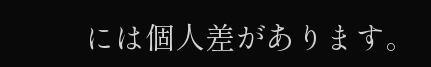には個人差があります。